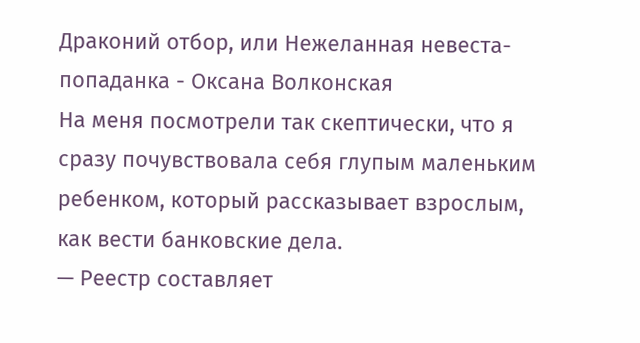Драконий отбор, или Нежеланная невеста-попаданка - Оксана Волконская
На меня посмотрели так скептически, что я сразу почувствовала себя глупым маленьким ребенком, который рассказывает взрослым, как вести банковские дела.
— Реестр составляет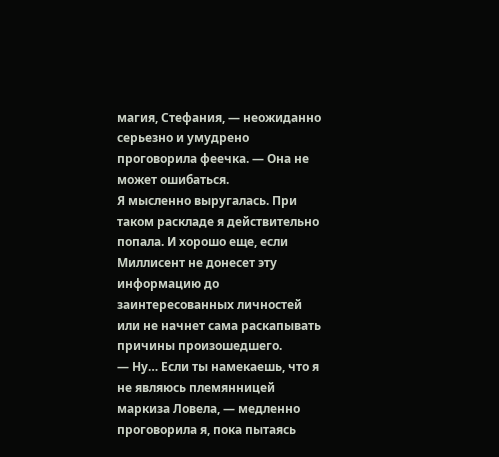магия, Стефания, — неожиданно серьезно и умудрено проговорила феечка. — Она не может ошибаться.
Я мысленно выругалась. При таком раскладе я действительно попала. И хорошо еще, если Миллисент не донесет эту информацию до заинтересованных личностей или не начнет сама раскапывать причины произошедшего.
— Ну… Если ты намекаешь, что я не являюсь племянницей маркиза Ловела, — медленно проговорила я, пока пытаясь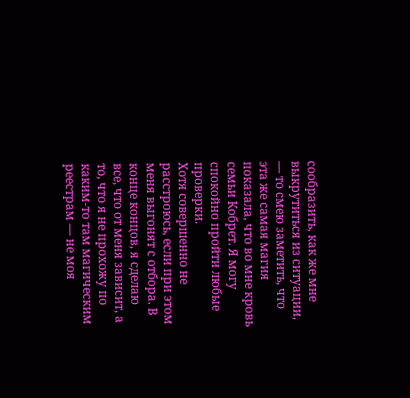сообразить, как же мне выкрутиться из ситуации, — то смею заметить, что эта же самая магия показала, что во мне кровь семьи Кобрет. Я могу спокойно пройти любые проверки.
Хотя совершенно не расстроюсь, если при этом меня выгонят с отбора. В конце концов, я сделаю все, что от меня зависит, а то, что я не прохожу по каким-то там магическим реестрам — не моя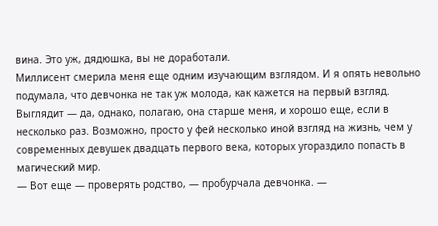вина. Это уж, дядюшка, вы не доработали.
Миллисент смерила меня еще одним изучающим взглядом. И я опять невольно подумала, что девчонка не так уж молода, как кажется на первый взгляд. Выглядит — да, однако, полагаю, она старше меня, и хорошо еще, если в несколько раз. Возможно, просто у фей несколько иной взгляд на жизнь, чем у современных девушек двадцать первого века, которых угораздило попасть в магический мир.
— Вот еще — проверять родство, — пробурчала девчонка. —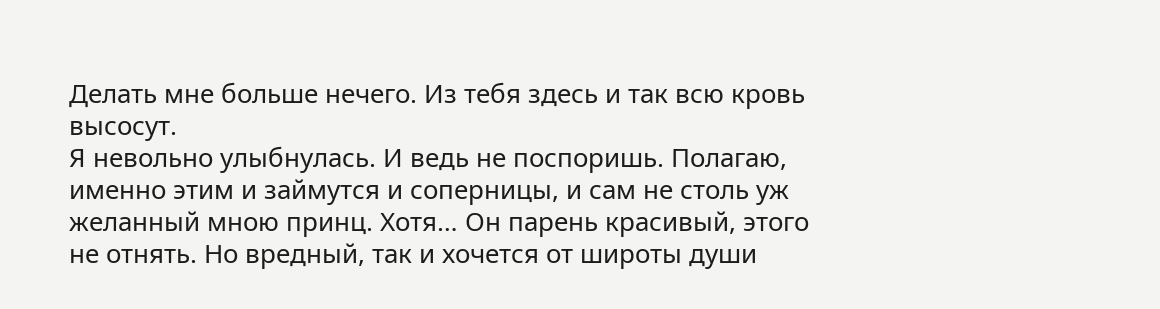Делать мне больше нечего. Из тебя здесь и так всю кровь высосут.
Я невольно улыбнулась. И ведь не поспоришь. Полагаю, именно этим и займутся и соперницы, и сам не столь уж желанный мною принц. Хотя… Он парень красивый, этого не отнять. Но вредный, так и хочется от широты души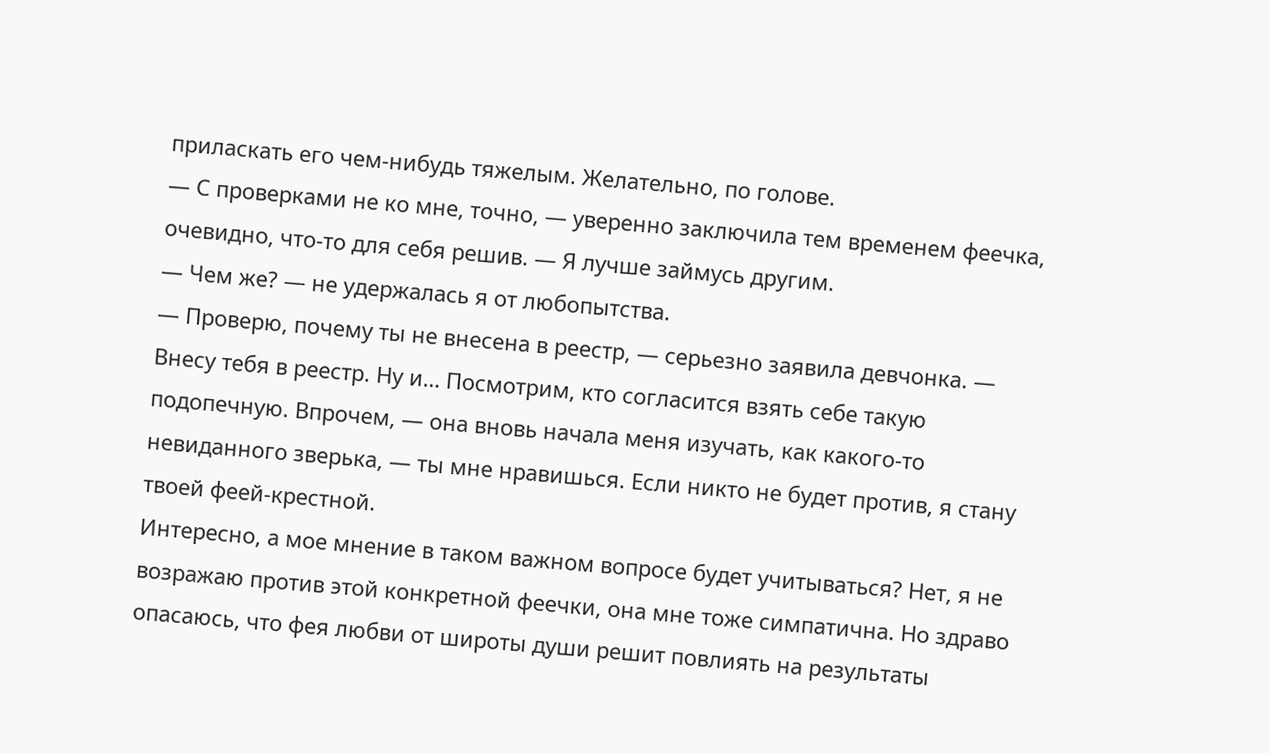приласкать его чем-нибудь тяжелым. Желательно, по голове.
— С проверками не ко мне, точно, — уверенно заключила тем временем феечка, очевидно, что-то для себя решив. — Я лучше займусь другим.
— Чем же? — не удержалась я от любопытства.
— Проверю, почему ты не внесена в реестр, — серьезно заявила девчонка. — Внесу тебя в реестр. Ну и… Посмотрим, кто согласится взять себе такую подопечную. Впрочем, — она вновь начала меня изучать, как какого-то невиданного зверька, — ты мне нравишься. Если никто не будет против, я стану твоей феей-крестной.
Интересно, а мое мнение в таком важном вопросе будет учитываться? Нет, я не возражаю против этой конкретной феечки, она мне тоже симпатична. Но здраво опасаюсь, что фея любви от широты души решит повлиять на результаты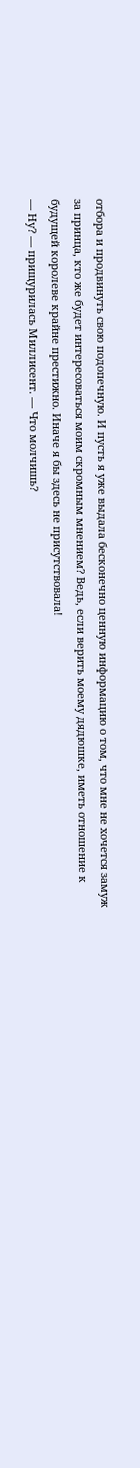отбора и продвинуть свою подопечную. И пусть я уже выдала бесконечно ценную информацию о том, что мне не хочется замуж за принца, кто же будет интересоваться моим скромным мнением? Ведь, если верить моему дядюшке, иметь отношение к будущей королеве крайне престижно. Иначе я бы здесь не присутствовала!
— Ну? — прищурилась Миллисент. — Что молчишь?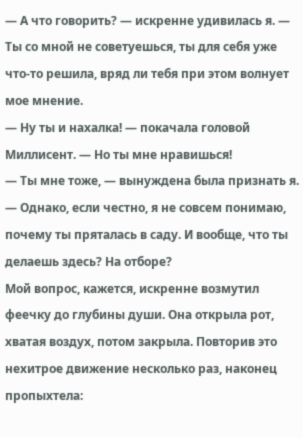— А что говорить? — искренне удивилась я. — Ты со мной не советуешься, ты для себя уже что-то решила, вряд ли тебя при этом волнует мое мнение.
— Ну ты и нахалка! — покачала головой Миллисент. — Но ты мне нравишься!
— Ты мне тоже, — вынуждена была признать я. — Однако, если честно, я не совсем понимаю, почему ты пряталась в саду. И вообще, что ты делаешь здесь? На отборе?
Мой вопрос, кажется, искренне возмутил феечку до глубины души. Она открыла рот, хватая воздух, потом закрыла. Повторив это нехитрое движение несколько раз, наконец пропыхтела: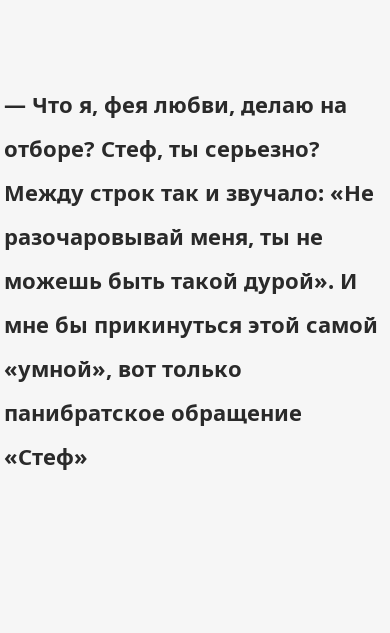— Что я, фея любви, делаю на отборе? Стеф, ты серьезно?
Между строк так и звучало: «Не разочаровывай меня, ты не можешь быть такой дурой». И мне бы прикинуться этой самой «умной», вот только панибратское обращение «Стеф»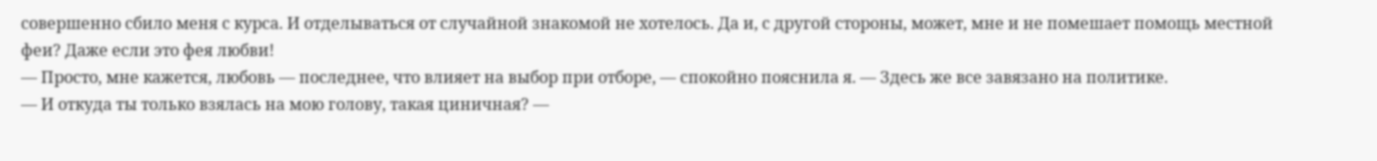совершенно сбило меня с курса. И отделываться от случайной знакомой не хотелось. Да и, с другой стороны, может, мне и не помешает помощь местной феи? Даже если это фея любви!
— Просто, мне кажется, любовь — последнее, что влияет на выбор при отборе, — спокойно пояснила я. — Здесь же все завязано на политике.
— И откуда ты только взялась на мою голову, такая циничная? —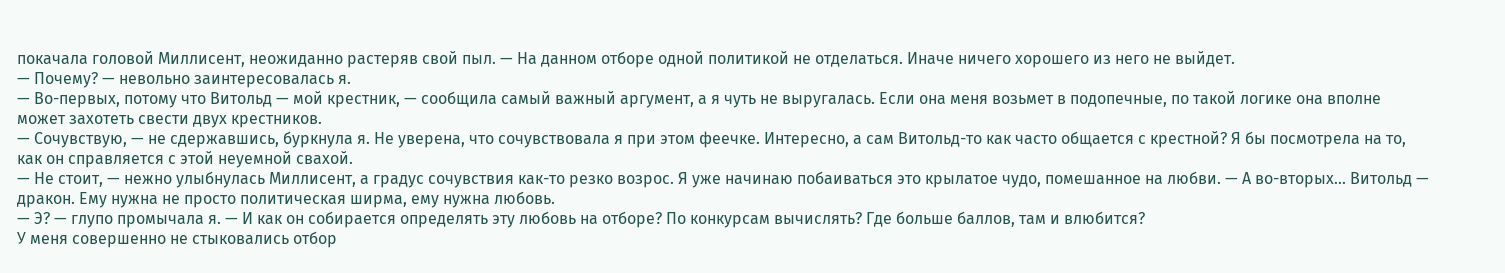покачала головой Миллисент, неожиданно растеряв свой пыл. — На данном отборе одной политикой не отделаться. Иначе ничего хорошего из него не выйдет.
— Почему? — невольно заинтересовалась я.
— Во-первых, потому что Витольд — мой крестник, — сообщила самый важный аргумент, а я чуть не выругалась. Если она меня возьмет в подопечные, по такой логике она вполне может захотеть свести двух крестников.
— Сочувствую, — не сдержавшись, буркнула я. Не уверена, что сочувствовала я при этом феечке. Интересно, а сам Витольд-то как часто общается с крестной? Я бы посмотрела на то, как он справляется с этой неуемной свахой.
— Не стоит, — нежно улыбнулась Миллисент, а градус сочувствия как-то резко возрос. Я уже начинаю побаиваться это крылатое чудо, помешанное на любви. — А во-вторых… Витольд — дракон. Ему нужна не просто политическая ширма, ему нужна любовь.
— Э? — глупо промычала я. — И как он собирается определять эту любовь на отборе? По конкурсам вычислять? Где больше баллов, там и влюбится?
У меня совершенно не стыковались отбор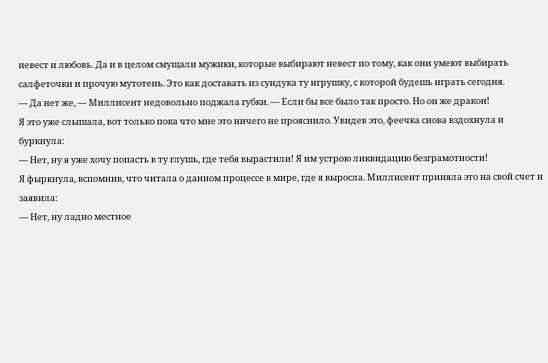невест и любовь. Да и в целом смущали мужики, которые выбирают невест по тому, как они умеют выбирать салфеточки и прочую мутотень. Это как доставать из сундука ту игрушку, с которой будешь играть сегодня.
— Да нет же, — Миллисент недовольно поджала губки. — Если бы все было так просто. Но он же дракон!
Я это уже слышала, вот только пока что мне это ничего не прояснило. Увидев это, феечка снова вздохнула и буркнула:
— Нет, ну я уже хочу попасть в ту глушь, где тебя вырастили! Я им устрою ликвидацию безграмотности!
Я фыркнула, вспомнив, что читала о данном процессе в мире, где я выросла. Миллисент приняла это на свой счет и заявила:
— Нет, ну ладно местное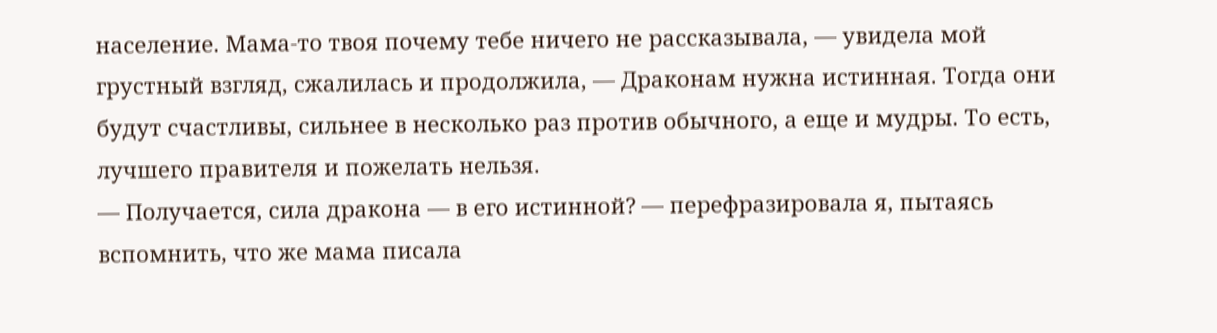население. Мама-то твоя почему тебе ничего не рассказывала, — увидела мой грустный взгляд, сжалилась и продолжила, — Драконам нужна истинная. Тогда они будут счастливы, сильнее в несколько раз против обычного, а еще и мудры. То есть, лучшего правителя и пожелать нельзя.
— Получается, сила дракона — в его истинной? — перефразировала я, пытаясь вспомнить, что же мама писала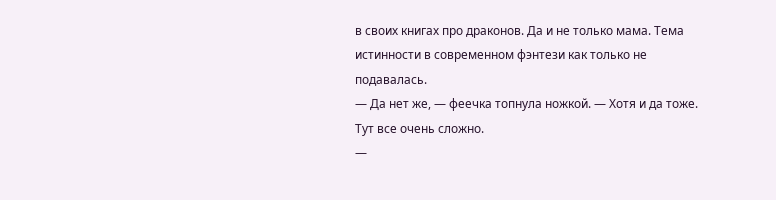в своих книгах про драконов. Да и не только мама. Тема истинности в современном фэнтези как только не подавалась.
— Да нет же, — феечка топнула ножкой. — Хотя и да тоже. Тут все очень сложно.
—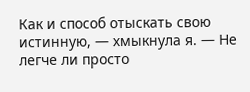Как и способ отыскать свою истинную, — хмыкнула я. — Не легче ли просто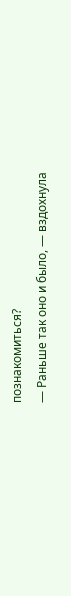познакомиться?
— Раньше так оно и было, — вздохнула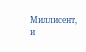Миллисент, и